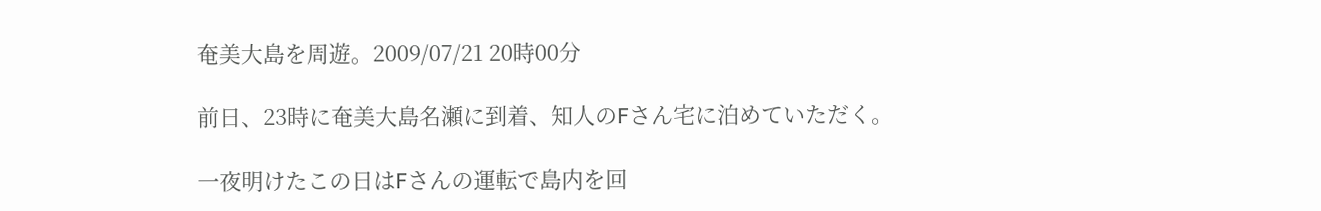奄美大島を周遊。2009/07/21 20時00分

前日、23時に奄美大島名瀬に到着、知人のFさん宅に泊めていただく。

一夜明けたこの日はFさんの運転で島内を回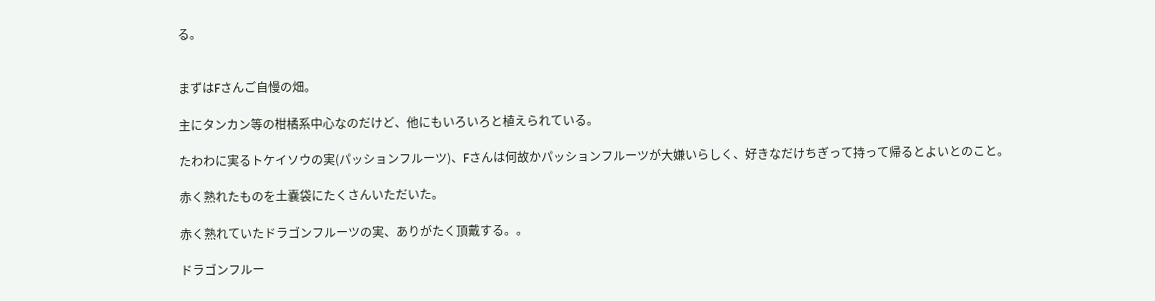る。


まずはFさんご自慢の畑。

主にタンカン等の柑橘系中心なのだけど、他にもいろいろと植えられている。

たわわに実るトケイソウの実(パッションフルーツ)、Fさんは何故かパッションフルーツが大嫌いらしく、好きなだけちぎって持って帰るとよいとのこと。

赤く熟れたものを土嚢袋にたくさんいただいた。

赤く熟れていたドラゴンフルーツの実、ありがたく頂戴する。。

ドラゴンフルー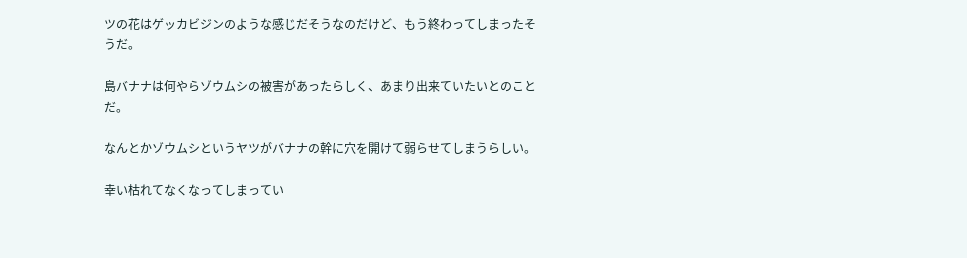ツの花はゲッカビジンのような感じだそうなのだけど、もう終わってしまったそうだ。

島バナナは何やらゾウムシの被害があったらしく、あまり出来ていたいとのことだ。

なんとかゾウムシというヤツがバナナの幹に穴を開けて弱らせてしまうらしい。

幸い枯れてなくなってしまってい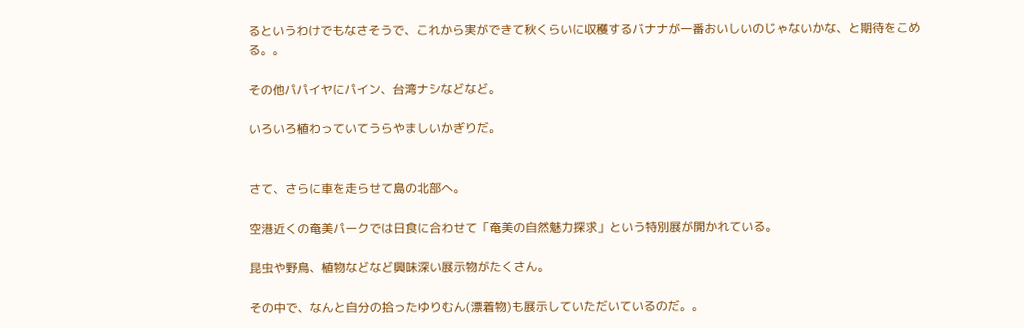るというわけでもなさそうで、これから実ができて秋くらいに収穫するバナナが一番おいしいのじゃないかな、と期待をこめる。。

その他パパイヤにパイン、台湾ナシなどなど。

いろいろ植わっていてうらやましいかぎりだ。


さて、さらに車を走らせて島の北部へ。

空港近くの奄美パークでは日食に合わせて「奄美の自然魅力探求」という特別展が開かれている。

昆虫や野鳥、植物などなど興味深い展示物がたくさん。

その中で、なんと自分の拾ったゆりむん(漂着物)も展示していただいているのだ。。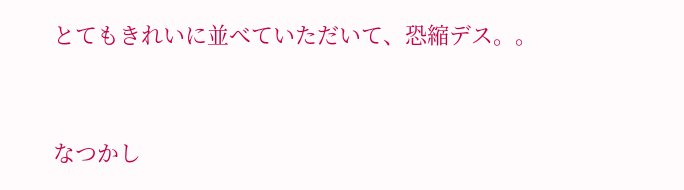とてもきれいに並べていただいて、恐縮デス。。


なつかし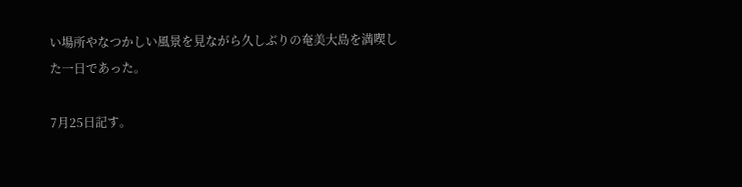い場所やなつかしい風景を見ながら久しぶりの奄美大島を満喫した一日であった。

7月25日記す。